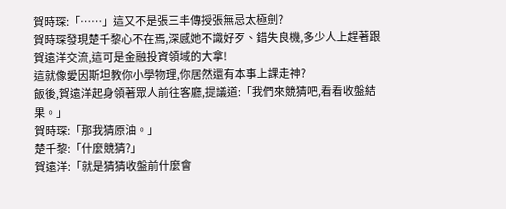賀時琛:「……」這又不是張三丰傳授張無忌太極劍?
賀時琛發現楚千黎心不在焉,深感她不識好歹、錯失良機,多少人上趕著跟賀遠洋交流,這可是金融投資領域的大拿!
這就像愛因斯坦教你小學物理,你居然還有本事上課走神?
飯後,賀遠洋起身領著眾人前往客廳,提議道:「我們來競猜吧,看看收盤結果。」
賀時琛:「那我猜原油。」
楚千黎:「什麼競猜?」
賀遠洋:「就是猜猜收盤前什麼會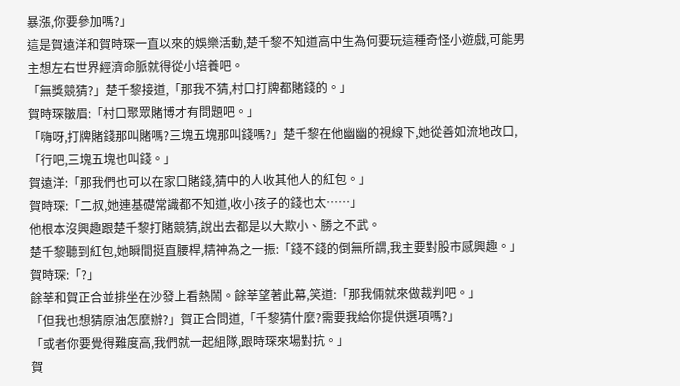暴漲,你要參加嗎?」
這是賀遠洋和賀時琛一直以來的娛樂活動,楚千黎不知道高中生為何要玩這種奇怪小遊戲,可能男主想左右世界經濟命脈就得從小培養吧。
「無獎競猜?」楚千黎接道,「那我不猜,村口打牌都賭錢的。」
賀時琛皺眉:「村口聚眾賭博才有問題吧。」
「嗨呀,打牌賭錢那叫賭嗎?三塊五塊那叫錢嗎?」楚千黎在他幽幽的視線下,她從善如流地改口,「行吧,三塊五塊也叫錢。」
賀遠洋:「那我們也可以在家口賭錢,猜中的人收其他人的紅包。」
賀時琛:「二叔,她連基礎常識都不知道,收小孩子的錢也太……」
他根本沒興趣跟楚千黎打賭競猜,說出去都是以大欺小、勝之不武。
楚千黎聽到紅包,她瞬間挺直腰桿,精神為之一振:「錢不錢的倒無所謂,我主要對股市感興趣。」
賀時琛:「?」
餘莘和賀正合並排坐在沙發上看熱鬧。餘莘望著此幕,笑道:「那我倆就來做裁判吧。」
「但我也想猜原油怎麼辦?」賀正合問道,「千黎猜什麼?需要我給你提供選項嗎?」
「或者你要覺得難度高,我們就一起組隊,跟時琛來場對抗。」
賀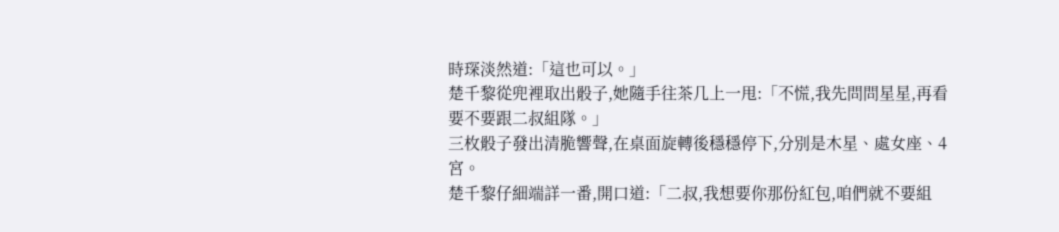時琛淡然道:「這也可以。」
楚千黎從兜裡取出骰子,她隨手往茶几上一甩:「不慌,我先問問星星,再看要不要跟二叔組隊。」
三枚骰子發出清脆響聲,在桌面旋轉後穩穩停下,分別是木星、處女座、4宮。
楚千黎仔細端詳一番,開口道:「二叔,我想要你那份紅包,咱們就不要組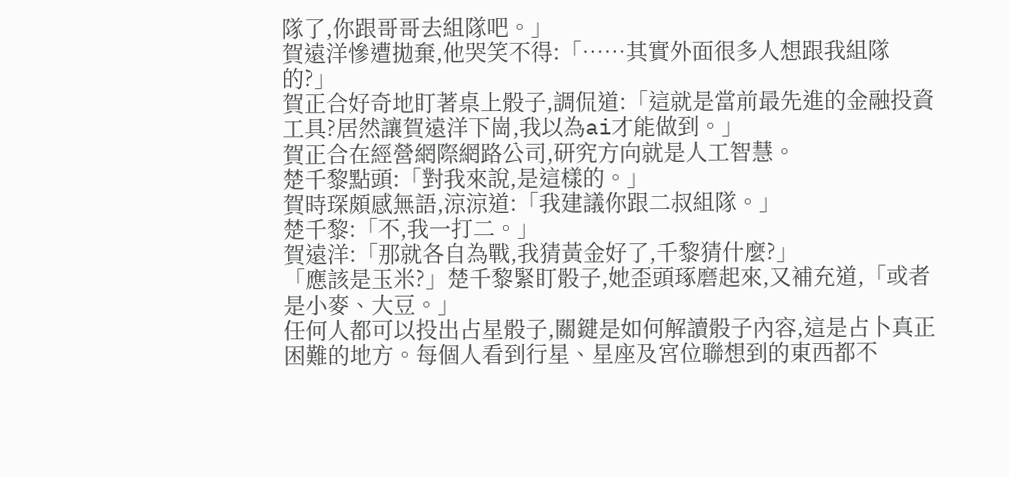隊了,你跟哥哥去組隊吧。」
賀遠洋慘遭拋棄,他哭笑不得:「……其實外面很多人想跟我組隊的?」
賀正合好奇地盯著桌上骰子,調侃道:「這就是當前最先進的金融投資工具?居然讓賀遠洋下崗,我以為ai才能做到。」
賀正合在經營網際網路公司,研究方向就是人工智慧。
楚千黎點頭:「對我來說,是這樣的。」
賀時琛頗感無語,涼涼道:「我建議你跟二叔組隊。」
楚千黎:「不,我一打二。」
賀遠洋:「那就各自為戰,我猜黃金好了,千黎猜什麼?」
「應該是玉米?」楚千黎緊盯骰子,她歪頭琢磨起來,又補充道,「或者是小麥、大豆。」
任何人都可以投出占星骰子,關鍵是如何解讀骰子內容,這是占卜真正困難的地方。每個人看到行星、星座及宮位聯想到的東西都不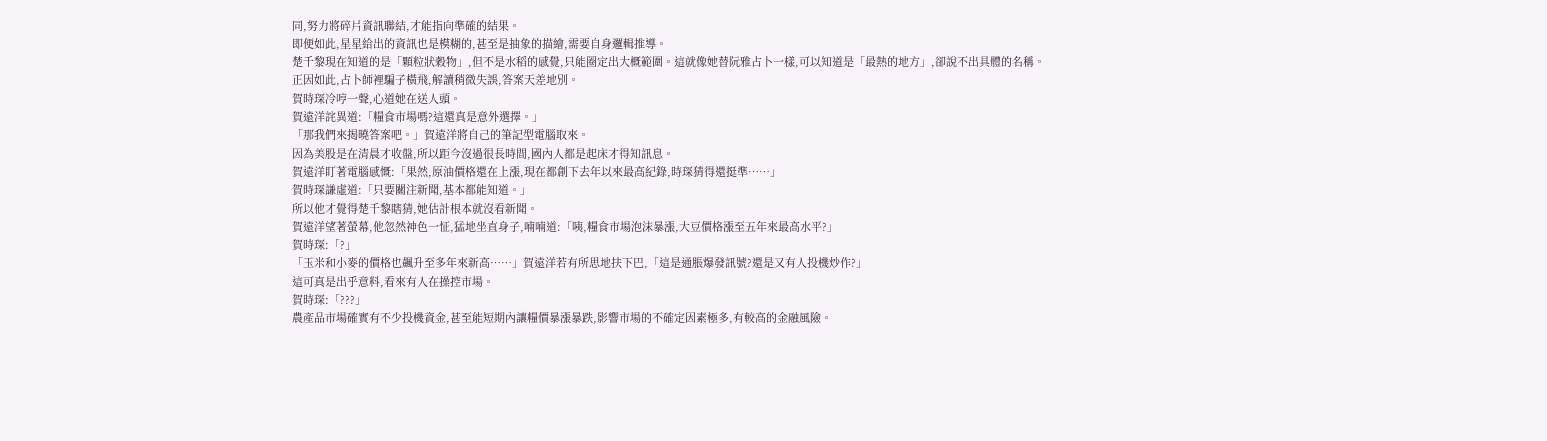同,努力將碎片資訊聯結,才能指向準確的結果。
即便如此,星星給出的資訊也是模糊的,甚至是抽象的描繪,需要自身邏輯推導。
楚千黎現在知道的是「顆粒狀穀物」,但不是水稻的感覺,只能圈定出大概範圍。這就像她替阮雅占卜一樣,可以知道是「最熱的地方」,卻說不出具體的名稱。
正因如此,占卜師裡騙子橫飛,解讀稍微失誤,答案天差地別。
賀時琛冷哼一聲,心道她在送人頭。
賀遠洋詫異道:「糧食市場嗎?這還真是意外選擇。」
「那我們來揭曉答案吧。」賀遠洋將自己的筆記型電腦取來。
因為美股是在清晨才收盤,所以距今沒過很長時間,國內人都是起床才得知訊息。
賀遠洋盯著電腦感慨:「果然,原油價格還在上漲,現在都創下去年以來最高紀錄,時琛猜得還挺準……」
賀時琛謙虛道:「只要關注新聞,基本都能知道。」
所以他才覺得楚千黎瞎猜,她估計根本就沒看新聞。
賀遠洋望著螢幕,他忽然神色一怔,猛地坐直身子,喃喃道:「咦,糧食市場泡沫暴漲,大豆價格漲至五年來最高水平?」
賀時琛:「?」
「玉米和小麥的價格也飆升至多年來新高……」賀遠洋若有所思地扶下巴,「這是通脹爆發訊號?還是又有人投機炒作?」
這可真是出乎意料,看來有人在操控市場。
賀時琛:「???」
農產品市場確實有不少投機資金,甚至能短期內讓糧價暴漲暴跌,影響市場的不確定因素極多,有較高的金融風險。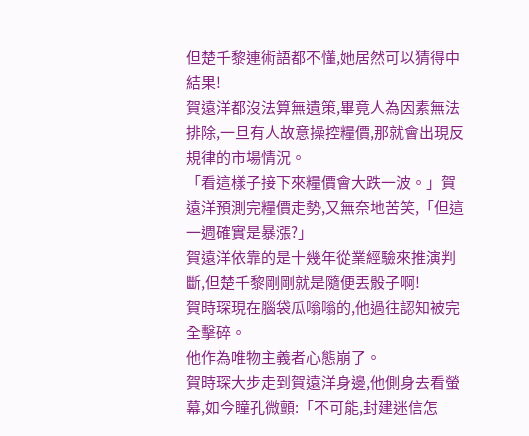但楚千黎連術語都不懂,她居然可以猜得中結果!
賀遠洋都沒法算無遺策,畢竟人為因素無法排除,一旦有人故意操控糧價,那就會出現反規律的市場情況。
「看這樣子接下來糧價會大跌一波。」賀遠洋預測完糧價走勢,又無奈地苦笑,「但這一週確實是暴漲?」
賀遠洋依靠的是十幾年從業經驗來推演判斷,但楚千黎剛剛就是隨便丟骰子啊!
賀時琛現在腦袋瓜嗡嗡的,他過往認知被完全擊碎。
他作為唯物主義者心態崩了。
賀時琛大步走到賀遠洋身邊,他側身去看螢幕,如今瞳孔微顫:「不可能,封建迷信怎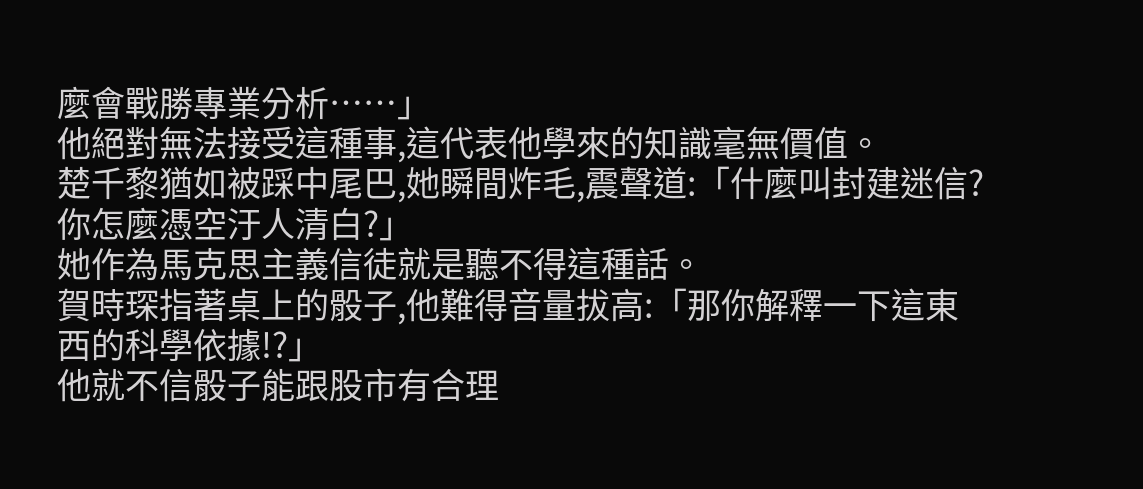麼會戰勝專業分析……」
他絕對無法接受這種事,這代表他學來的知識毫無價值。
楚千黎猶如被踩中尾巴,她瞬間炸毛,震聲道:「什麼叫封建迷信?你怎麼憑空汙人清白?」
她作為馬克思主義信徒就是聽不得這種話。
賀時琛指著桌上的骰子,他難得音量拔高:「那你解釋一下這東西的科學依據!?」
他就不信骰子能跟股市有合理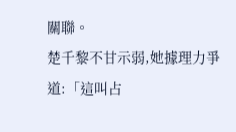關聯。
楚千黎不甘示弱,她據理力爭道:「這叫占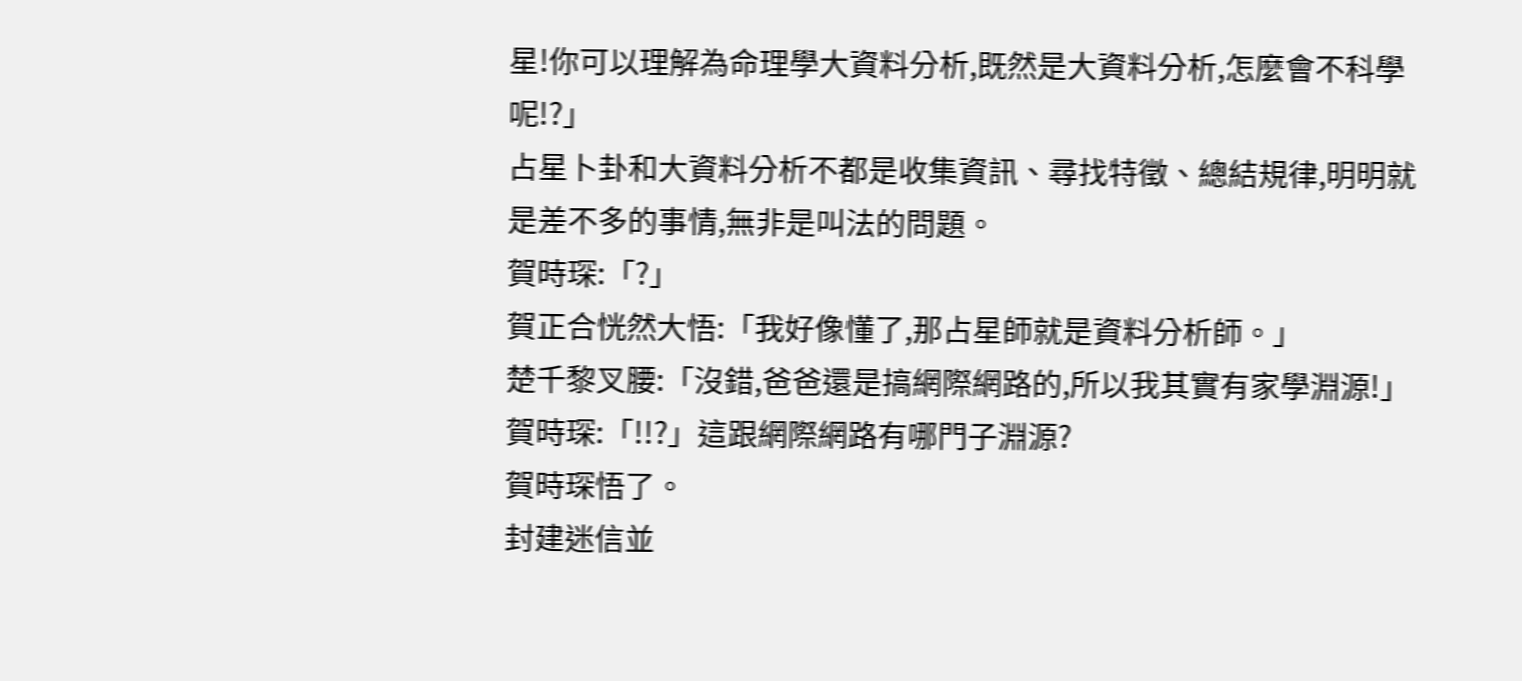星!你可以理解為命理學大資料分析,既然是大資料分析,怎麼會不科學呢!?」
占星卜卦和大資料分析不都是收集資訊、尋找特徵、總結規律,明明就是差不多的事情,無非是叫法的問題。
賀時琛:「?」
賀正合恍然大悟:「我好像懂了,那占星師就是資料分析師。」
楚千黎叉腰:「沒錯,爸爸還是搞網際網路的,所以我其實有家學淵源!」
賀時琛:「!!?」這跟網際網路有哪門子淵源?
賀時琛悟了。
封建迷信並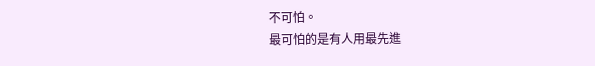不可怕。
最可怕的是有人用最先進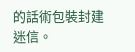的話術包裝封建迷信。